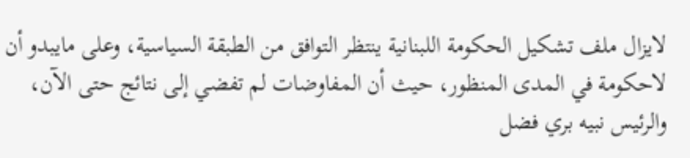لايزال ملف تشكيل الحكومة اللبنانية ينتظر التوافق من الطبقة السياسية، وعلى مايبدو أن لاحكومة في المدى المنظور، حيث أن المفاوضات لم تفضي إلى نتائج حتى الآن، والرئيس نبيه بري فضل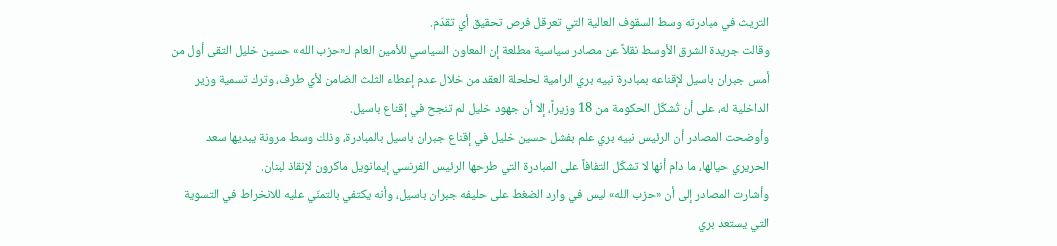التريث في مبادرته وسط السقوف العالية التي تعرقل فرص تحقيق أي تقدّم.
وقالت جريدة الشرق الأوسط نقلاً عن مصادر سياسية مطلعة إن المعاون السياسي للأمين العام لـ«حزب الله» حسين خليل التقى أول من أمس جبران باسيل لإقناعه بمبادرة نبيه بري الرامية لحلحلة العقد من خلال عدم إعطاء الثلث الضامن لأي طرف، وترك تسمية وزير الداخلية له، على أن تُشكّل الحكومة من 18 وزيراً، إلا أن جهود خليل لم تنجح في إقناع باسيل.
وأوضحت المصادر أن الرئيس نبيه بري علم بفشل حسين خليل في إقناع جبران باسيل بالمبادرة، وذلك وسط مرونة يبديها سعد الحريري حيالها، ما دام أنها لا تشكّل التفافاً على المبادرة التي طرحها الرئيس الفرنسي إيمانويل ماكرون لإنقاذ لبنان.
وأشارت المصادر إلى أن «حزب الله» ليس في وارد الضغط على حليفه جبران باسيل، وأنه يكتفي بالتمنّي عليه للانخراط في التسوية التي يستعد بري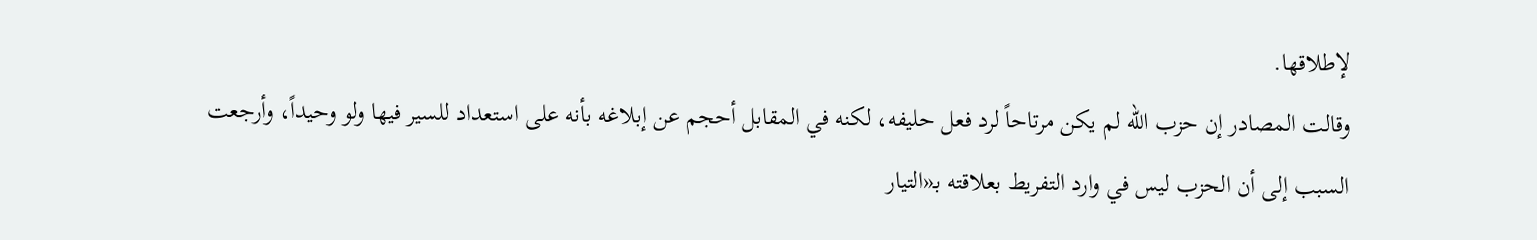لإطلاقها.
وقالت المصادر إن حزب الله لم يكن مرتاحاً لرد فعل حليفه، لكنه في المقابل أحجم عن إبلاغه بأنه على استعداد للسير فيها ولو وحيداً، وأرجعت السبب إلى أن الحزب ليس في وارد التفريط بعلاقته بـ«التيار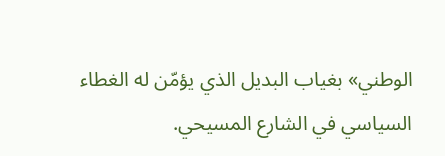الوطني» بغياب البديل الذي يؤمّن له الغطاء السياسي في الشارع المسيحي.